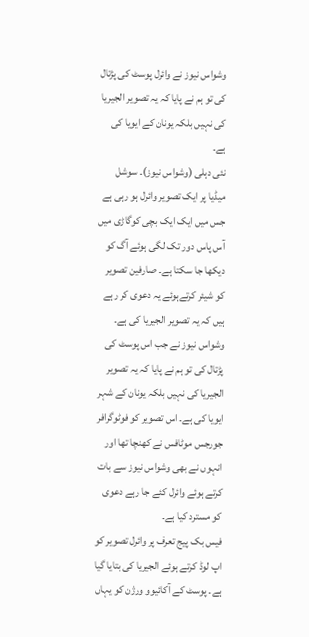وشواس نیوز نے وائرل پوسٹ کی پڑتال کی تو ہم نے پایا کہ یہ تصویر الجیریا کی نہیں بلکہ یونان کے ایویا کی ہے۔
نئی دہلی (وشواس نیوز)۔ سوشل میڈیا پر ایک تصویر وائرل ہو رہی ہے جس میں ایک ایک بچی کوگاڑی میں آس پاس دور تک لگی ہوئے آگ کو دیکھا جا سکتا ہے۔ صارفین تصویر کو شیئر کرتےہوئے یہ دعوی کر رہے ہیں کہ یہ تصویر الجیریا کی ہے۔ وشواس نیوز نے جب اس پوسٹ کی پڑتال کی تو ہم نے پایا کہ یہ تصویر الجیریا کی نہیں بلکہ یونان کے شہر ایویا کی ہے۔ اس تصویر کو فوٹوگرافر جورجس موٹافس نے کھنچا تھا اور انہوں نے بھی وشواس نیوز سے بات کرتے ہوئے وائرل کئے جا رہے دعوی کو مسترد کیا ہے۔
فیس بک پیج تعرف پر وائرل تصویر کو اپ لوڈ کرتے ہوئے الجیریا کی بتایا گیا ہے۔ پوسٹ کے آکائیوو ورژن کو یہاں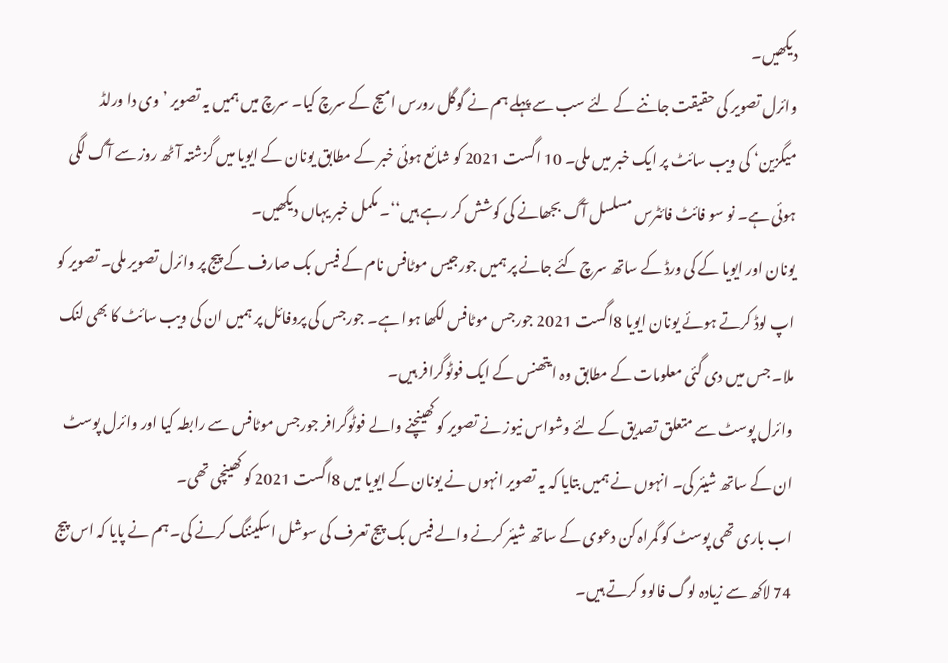دیکھیں۔
وائرل تصویر کی حقیقت جاننے کے لئے سب سے پہلے ہم نے گوگل رورس امیج کے سرچ کیا۔ سرچ میں ہمیں یہ تصویر ’وی دا ورلڈ میگزین‘ کی ویب سائٹ پر ایک خبر میں ملی۔ 10 اگست 2021 کو شائع ہوئی خبر کے مطابق یونان کے ایویا میں گزشتہ آٹھ روز سے آگ لگی ہوئی ہے۔ نو سو فائٹ فائٹرس مسلسل آگ بجھانے کی کوشش کر رہے ہیں‘‘۔ مکمل خبر یہاں دیکھیں۔
یونان اور ایویا کے کی ورڈ کے ساتھ سرچ کئے جانے پر ہمیں جورجیس موٹافس نام کے فیس بک صارف کے پیج پر وائرل تصویر ملی۔ تصویر کو اپ لوڈ کرتے ہوئے یونان ایویا 8اگست 2021 جورجس موٹافس لکھا ہوا ہے۔ جورجس کی پروفائل پر ہمیں ان کی ویب سائٹ کا بھی لنک ملا۔ جس میں دی گئی معلومات کے مطابق وہ ایتھنس کے ایک فوٹوگرافر ہیں۔
وائرل پوسٹ سے متعلق تصدیق کے لئے وشواس نیوز نے تصویر کو کھینچنے والے فوٹوگرافر جورجس موٹافس سے رابطہ کیا اور وائرل پوسٹ ان کے ساتھ شیئر کی۔ انہوں نے ہمیں بتایا کہ یہ تصویر انہوں نے یونان کے ایویا میں 8اگست 2021 کو کھینچی تھی۔
اب باری تھی پوسٹ کو گمراہ کن دعوی کے ساتھ شیئر کرنے والے فیس بک پیج تعرف کی سوشل اسکیننگ کرنے کی۔ ہم نے پایا کہ اس پیج 74 لاکھ سے زیادہ لوگ فالوو کرتے ہیں۔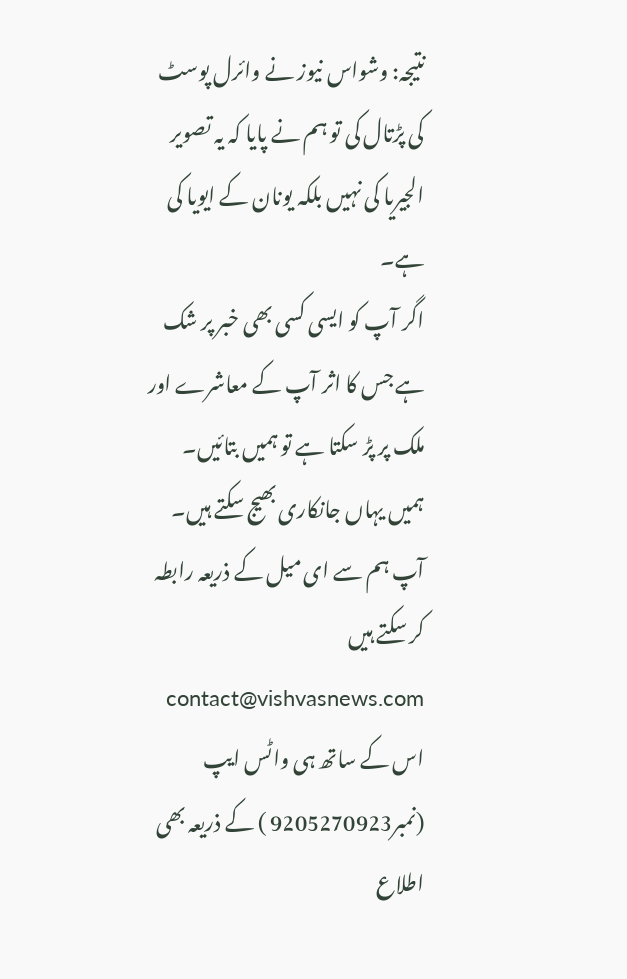نتیجہ: وشواس نیوز نے وائرل پوسٹ کی پڑتال کی تو ہم نے پایا کہ یہ تصویر الجیریا کی نہیں بلکہ یونان کے ایویا کی ہے۔
اگر آپ کو ایسی کسی بھی خبر پر شک ہے جس کا اثر آپ کے معاشرے اور ملک پر پڑ سکتا ہے تو ہمیں بتائیں۔ ہمیں یہاں جانکاری بھیج سکتے ہیں۔ آپ ہم سے ای میل کے ذریعہ رابطہ کر سکتے ہیں contact@vishvasnews.com
اس کے ساتھ ہی واٹس ایپ (نمبر9205270923 ) کے ذریعہ بھی اطلاع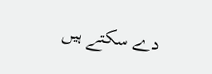دے سکتے ہیں